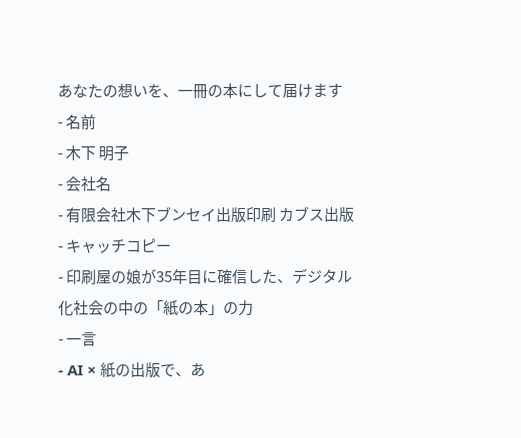あなたの想いを、一冊の本にして届けます
- 名前
- 木下 明子
- 会社名
- 有限会社木下ブンセイ出版印刷 カブス出版
- キャッチコピー
- 印刷屋の娘が35年目に確信した、デジタル化社会の中の「紙の本」の力
- 一言
- AI × 紙の出版で、あ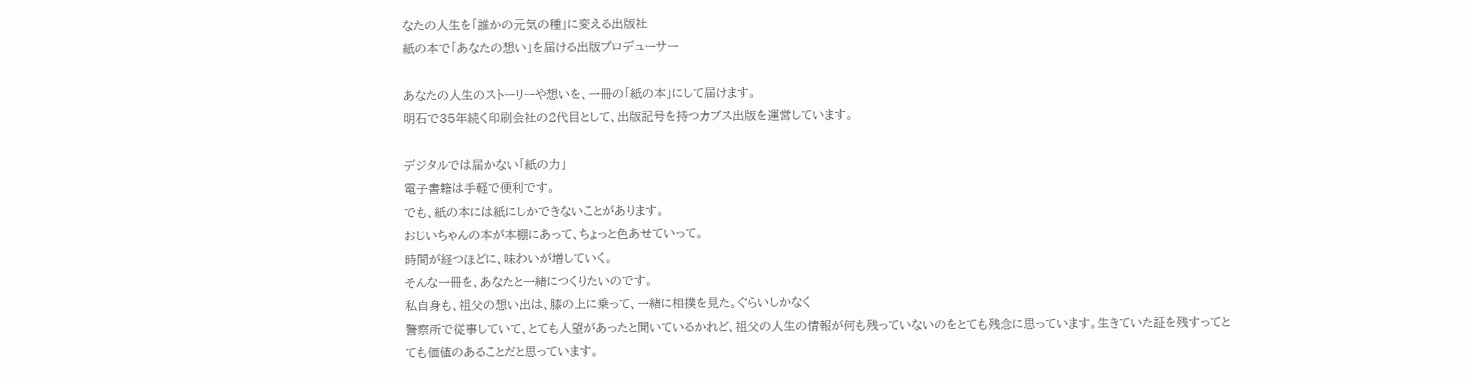なたの人生を「誰かの元気の種」に変える出版社
紙の本で「あなたの想い」を届ける出版プロデューサー

あなたの人生のストーリーや想いを、一冊の「紙の本」にして届けます。
明石で35年続く印刷会社の2代目として、出版記号を持つカブス出版を運営しています。

デジタルでは届かない「紙の力」
電子書籍は手軽で便利です。
でも、紙の本には紙にしかできないことがあります。
おじいちゃんの本が本棚にあって、ちょっと色あせていって。
時間が経つほどに、味わいが増していく。
そんな一冊を、あなたと一緒につくりたいのです。
私自身も、祖父の想い出は、膝の上に乗って、一緒に相撲を見た。ぐらいしかなく
警察所で従事していて、とても人望があったと聞いているかれど、祖父の人生の情報が何も残っていないのをとても残念に思っています。生きていた証を残すってとても価値のあることだと思っています。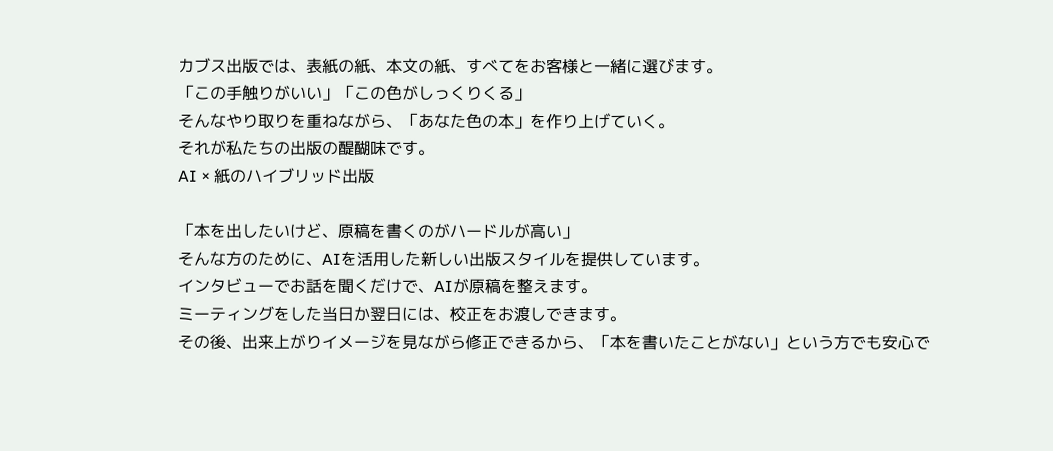カブス出版では、表紙の紙、本文の紙、すべてをお客様と一緒に選びます。
「この手触りがいい」「この色がしっくりくる」
そんなやり取りを重ねながら、「あなた色の本」を作り上げていく。
それが私たちの出版の醍醐味です。
AI × 紙のハイブリッド出版

「本を出したいけど、原稿を書くのがハードルが高い」
そんな方のために、AIを活用した新しい出版スタイルを提供しています。
インタビューでお話を聞くだけで、AIが原稿を整えます。
ミーティングをした当日か翌日には、校正をお渡しできます。
その後、出来上がりイメージを見ながら修正できるから、「本を書いたことがない」という方でも安心で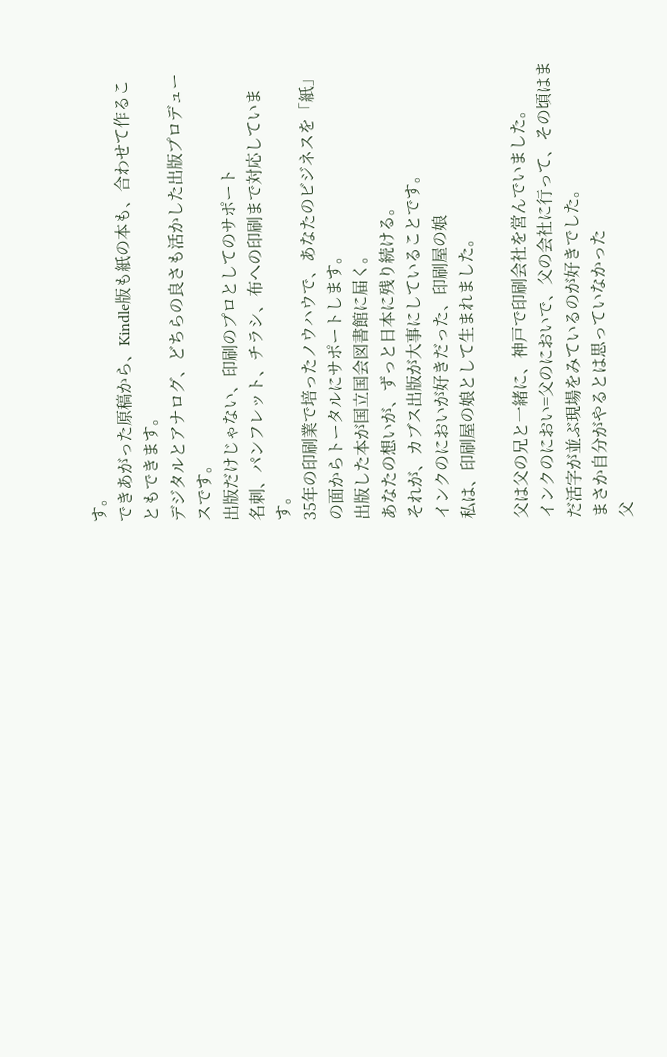す。
できあがった原稿から、Kindle版も紙の本も、合わせて作ることもできます。
デジタルとアナログ、どちらの良さも活かした出版プロデュースです。
出版だけじゃない、印刷のプロとしてのサポート
名刺、パンフレット、チラシ、布への印刷まで対応しています。
35年の印刷業で培ったノウハウで、あなたのビジネスを「紙」の面からトータルにサポートします。
出版した本が国立国会図書館に届く。
あなたの想いが、ずっと日本に残り続ける。
それが、カブス出版が大事にしていることです。
インクのにおいが好きだった、印刷屋の娘
私は、印刷屋の娘として生まれました。

父は父の兄と一緒に、神戸で印刷会社を営んでいました。
インクのにおい=父のにおいで、父の会社に行って、その頃はまだ活字が並ぶ現場をみているのが好きでした。
まさか自分がやるとは思っていなかった
父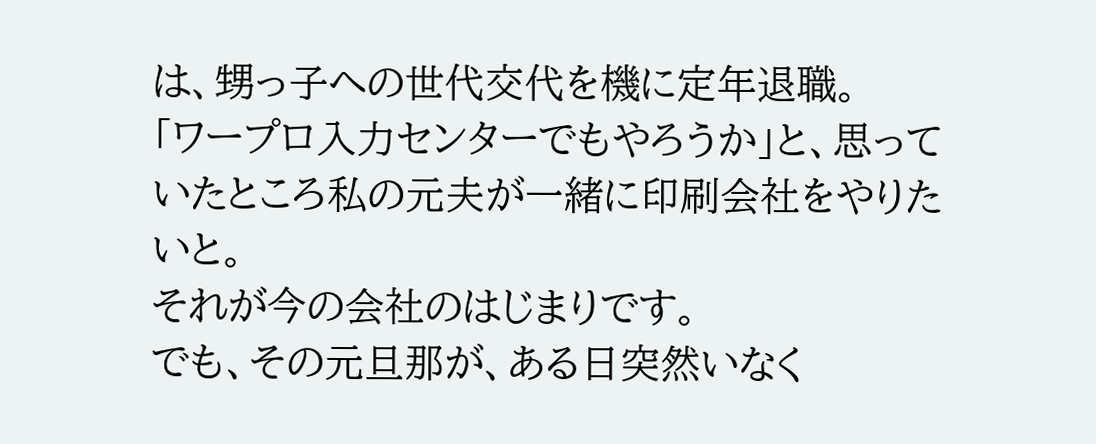は、甥っ子への世代交代を機に定年退職。
「ワープロ入力センターでもやろうか」と、思っていたところ私の元夫が一緒に印刷会社をやりたいと。
それが今の会社のはじまりです。
でも、その元旦那が、ある日突然いなく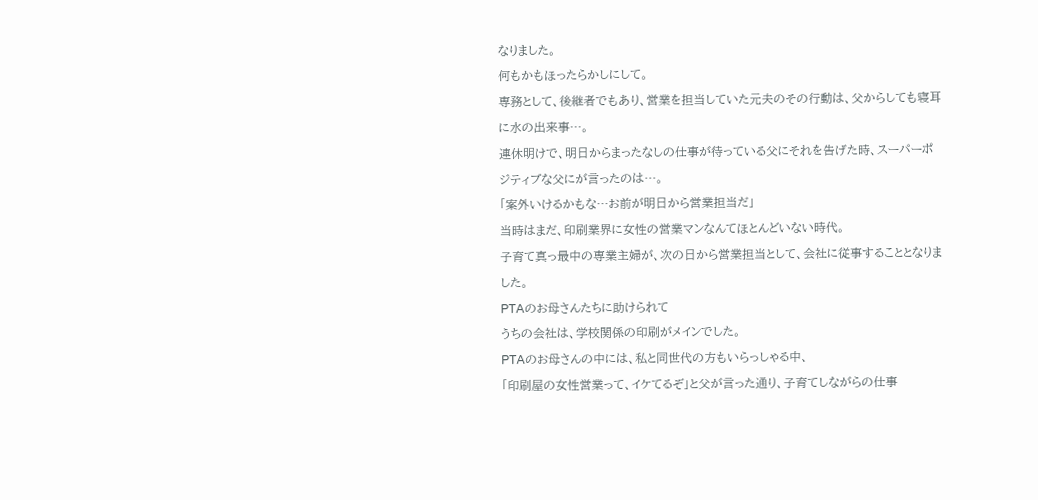なりました。
何もかもほったらかしにして。
専務として、後継者でもあり、営業を担当していた元夫のその行動は、父からしても寝耳に水の出来事…。
連休明けで、明日からまったなしの仕事が待っている父にそれを告げた時、スーパーポジティブな父にが言ったのは…。
「案外いけるかもな…お前が明日から営業担当だ」
当時はまだ、印刷業界に女性の営業マンなんてほとんどいない時代。
子育て真っ最中の専業主婦が、次の日から営業担当として、会社に従事することとなりました。
PTAのお母さんたちに助けられて
うちの会社は、学校関係の印刷がメインでした。
PTAのお母さんの中には、私と同世代の方もいらっしゃる中、
「印刷屋の女性営業って、イケてるぞ」と父が言った通り、子育てしながらの仕事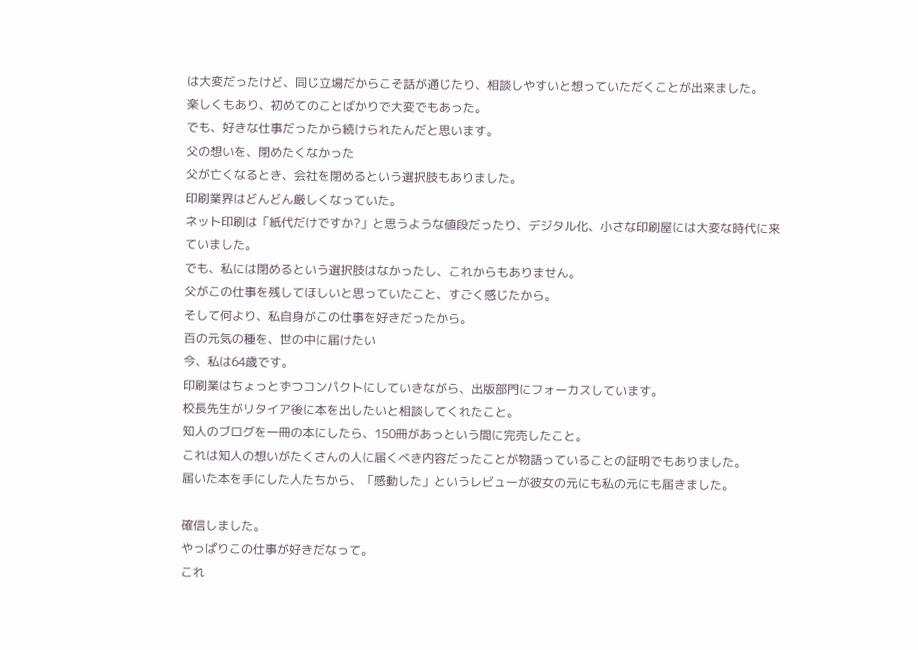は大変だったけど、同じ立場だからこそ話が通じたり、相談しやすいと想っていただくことが出来ました。
楽しくもあり、初めてのことばかりで大変でもあった。
でも、好きな仕事だったから続けられたんだと思います。
父の想いを、閉めたくなかった
父が亡くなるとき、会社を閉めるという選択肢もありました。
印刷業界はどんどん厳しくなっていた。
ネット印刷は「紙代だけですか?」と思うような値段だったり、デジタル化、小さな印刷屋には大変な時代に来ていました。
でも、私には閉めるという選択肢はなかったし、これからもありません。
父がこの仕事を残してほしいと思っていたこと、すごく感じたから。
そして何より、私自身がこの仕事を好きだったから。
百の元気の種を、世の中に届けたい
今、私は64歳です。
印刷業はちょっとずつコンパクトにしていきながら、出版部門にフォーカスしています。
校長先生がリタイア後に本を出したいと相談してくれたこと。
知人のブログを一冊の本にしたら、150冊があっという間に完売したこと。
これは知人の想いがたくさんの人に届くべき内容だったことが物語っていることの証明でもありました。
届いた本を手にした人たちから、「感動した」というレビューが彼女の元にも私の元にも届きました。

確信しました。
やっぱりこの仕事が好きだなって。
これ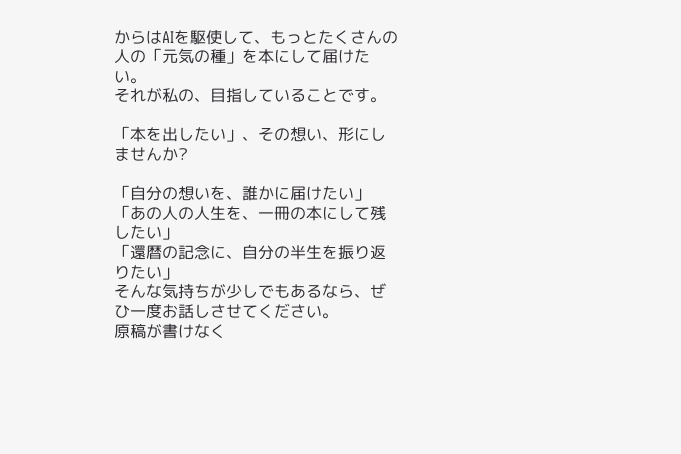からはAIを駆使して、もっとたくさんの人の「元気の種」を本にして届けたい。
それが私の、目指していることです。

「本を出したい」、その想い、形にしませんか?

「自分の想いを、誰かに届けたい」
「あの人の人生を、一冊の本にして残したい」
「還暦の記念に、自分の半生を振り返りたい」
そんな気持ちが少しでもあるなら、ぜひ一度お話しさせてください。
原稿が書けなく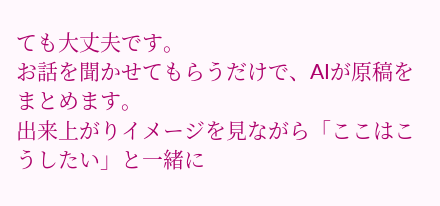ても大丈夫です。
お話を聞かせてもらうだけで、AIが原稿をまとめます。
出来上がりイメージを見ながら「ここはこうしたい」と一緒に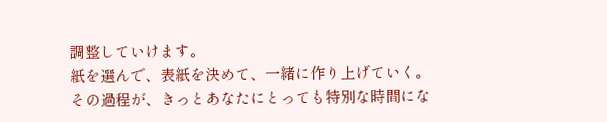調整していけます。
紙を選んで、表紙を決めて、一緒に作り上げていく。
その過程が、きっとあなたにとっても特別な時間にな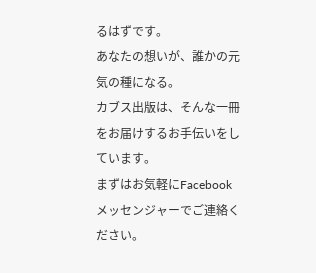るはずです。
あなたの想いが、誰かの元気の種になる。
カブス出版は、そんな一冊をお届けするお手伝いをしています。
まずはお気軽にFacebookメッセンジャーでご連絡ください。